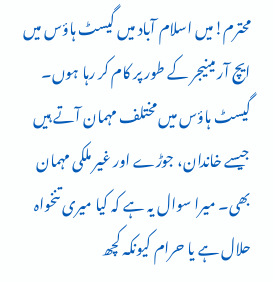محترم!میں اسلام آباد میں گیسٹ ہاؤس میں ایچ آر مینیجر کے طور پر کام کر رہا ہوں۔ گیسٹ ہاؤس میں مختلف مہمان آتے ہیں جیسے خاندان، جوڑے اور غیر ملکی مہمان بھی۔ میرا سوال یہ ہے کہ کیا میری تنخواہ حلال ہے یا حرام کیونکہ کچھ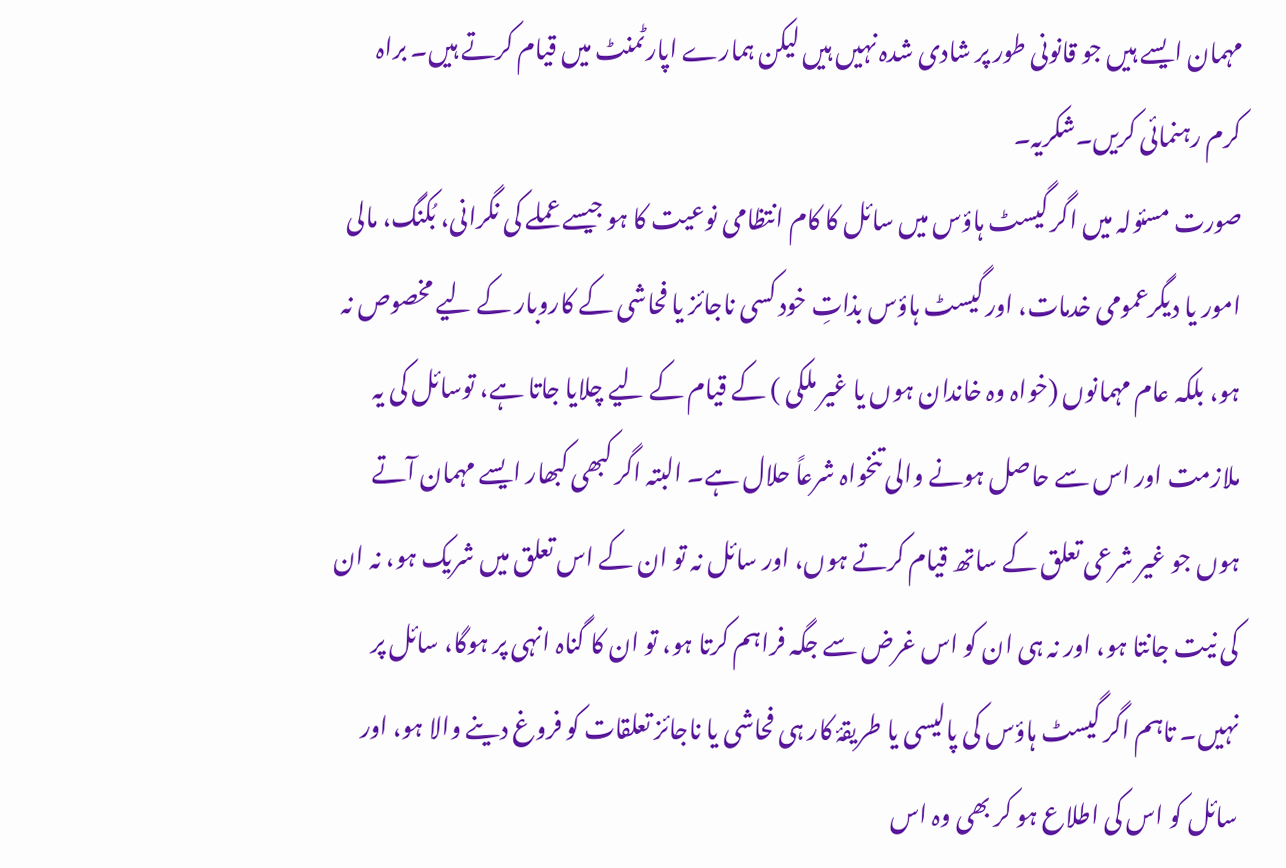مہمان ایسے ہیں جو قانونی طور پر شادی شدہ نہیں ہیں لیکن ہمارے اپارٹمنٹ میں قیام کرتے ہیں۔ براہ کرم رہنمائی کریں۔شکریہ۔
صورت مسئولہ میں اگر گیسٹ ہاؤس میں سائل کا کام انتظامی نوعیت کا ہو جیسے عملے کی نگرانی، بُکنگ، مالی امور یا دیگرعمومی خدمات، اور گیسٹ ہاؤس بذاتِ خود کسی ناجائز یا فحاشی کے کاروبار کے لیے مخصوص نہ ہو، بلکہ عام مہمانوں (خواہ وہ خاندان ہوں یا غیر ملکی ) کے قیام کے لیے چلایا جاتا ہے، توسائل کی یہ ملازمت اور اس سے حاصل ہونے والی تنخواہ شرعاً حلال ہے۔ البتہ اگر کبھی کبھار ایسے مہمان آتے ہوں جو غیر شرعی تعلق کے ساتھ قیام کرتے ہوں، اور سائل نہ تو ان کے اس تعلق میں شریک ہو، نہ ان کی نیت جانتا ہو، اور نہ ہی ان کو اس غرض سے جگہ فراہم کرتا ہو، تو ان کا گناہ انہی پر ہوگا، سائل پر نہیں۔ تاہم اگر گیسٹ ہاؤس کی پالیسی یا طریقۂ کار ہی فحاشی یا ناجائز تعلقات کو فروغ دینے والا ہو، اور سائل کو اس کی اطلاع ہو کر بھی وہ اس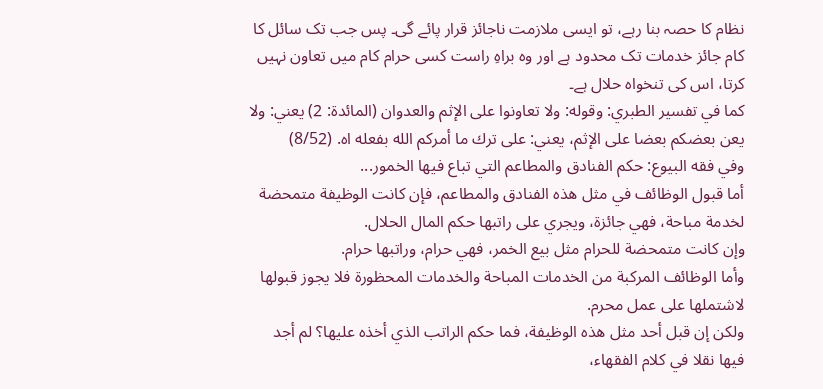نظام کا حصہ بنا رہے، تو ایسی ملازمت ناجائز قرار پائے گی۔ پس جب تک سائل کا کام جائز خدمات تک محدود ہے اور وہ براہِ راست کسی حرام کام میں تعاون نہیں کرتا، اس کی تنخواہ حلال ہے۔
كما في تفسير الطبري: وقوله: ولا تعاونوا على الإثم والعدوان (المائدة: 2) يعني: ولا يعن بعضكم بعضا على الإثم، يعني: على ترك ما أمركم الله بفعله اه. (8/52)
وفي فقه البيوع: حكم الفنادق والمطاعم التي تباع فيها الخمور...
أما قبول الوظائف في مثل هذه الفنادق والمطاعم، فإن كانت الوظيفة متمحضة لخدمة مباحة، فهي جائزة، ويجري على راتبها حكم المال الحلال.
وإن كانت متمحضة للحرام مثل بيع الخمر، فهي حرام، وراتبها حرام.
وأما الوظائف المركبة من الخدمات المباحة والخدمات المحظورة فلا يجوز قبولها لاشتملها على عمل محرم.
ولكن إن قبل أحد مثل هذه الوظيفة، فما حكم الراتب الذي أخذه عليها؟ لم أجد فيها نقلا في كلام الفقهاء،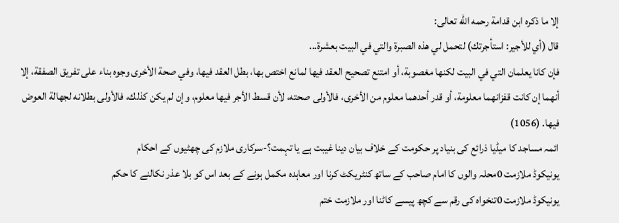إلا ما ذكره ابن قدامة رحمه الله تعالى:
قال (أي للأجير: استأجرتك) لتحمل لي هذه الصبرة والتي في البيت بعشرة...
فإن كانا يعلمان التي في البيت لكنها مغصوبة، أو امتنع تصحيح العقد فيها لمانع اختص بها، بطل العقد فيها، وفي صحة الأخرى وجوه بناء على تفريق الصفقة، إلا أنهما إن كانت قفزانهما معلومة، أو قدر أحدهما معلوم من الأخرى، فالأولى صحته، لأن قسط الأجر فيها معلوم، وإن لم يكن كذلك، فالأولى بطلانه لجهالة العوض فيها. (1056)
ائمہ مساجد کا میڈیا ذرائع کی بنیاد پر حکومت کے خلاف بیان دینا غیبت ہے یا تہمت؟-سرکاری ملازم کی چھٹیوں کے احکام
یونیکوڈ ملازمت 0محلہ والوں کا امام صاحب کے ساتھ کنٹریکٹ کرنا اور معاہدہ مکمل ہونے کے بعد اس کو بلا عذر نکالنے کا حکم
یونیکوڈ ملازمت 0تنخواہ کی رقم سے کچھ پیسے کاٹنا اور ملازمت ختم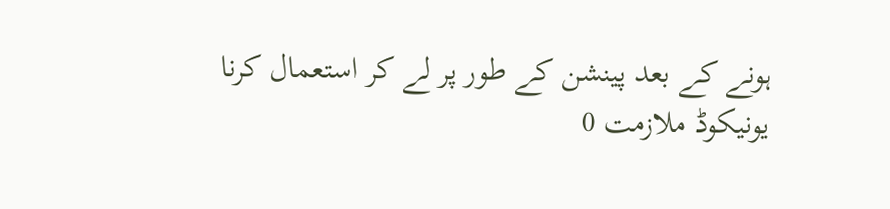ہونے کے بعد پینشن کے طور پر لے کر استعمال کرنا
یونیکوڈ ملازمت 0